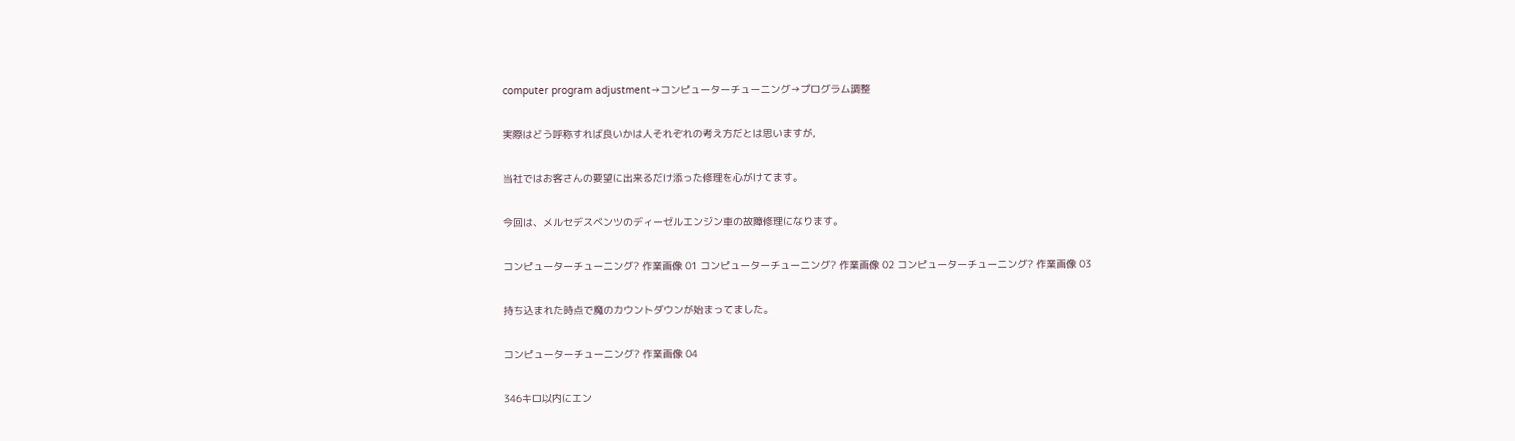computer program adjustment→コンピューターチューニング→プログラム調整

実際はどう呼称すれば良いかは人それぞれの考え方だとは思いますが,

当社ではお客さんの要望に出来るだけ添った修理を心がけてます。

今回は、メルセデスベンツのディーゼルエンジン車の故障修理になります。

コンピューターチューニング? 作業画像 01 コンピューターチューニング? 作業画像 02 コンピューターチューニング? 作業画像 03

持ち込まれた時点で魔のカウントダウンが始まってました。

コンピューターチューニング? 作業画像 04

346キロ以内にエン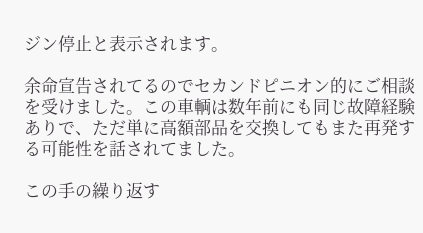ジン停止と表示されます。

余命宣告されてるのでセカンドピニオン的にご相談を受けました。この車輌は数年前にも同じ故障経験ありで、ただ単に高額部品を交換してもまた再発する可能性を話されてました。

この手の繰り返す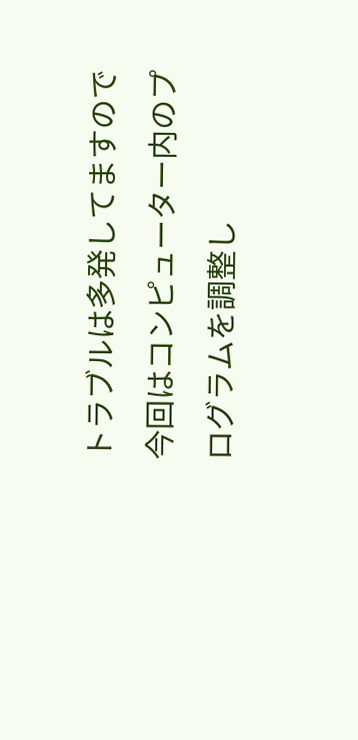トラブルは多発してますので今回はコンピューター内のプログラムを調整し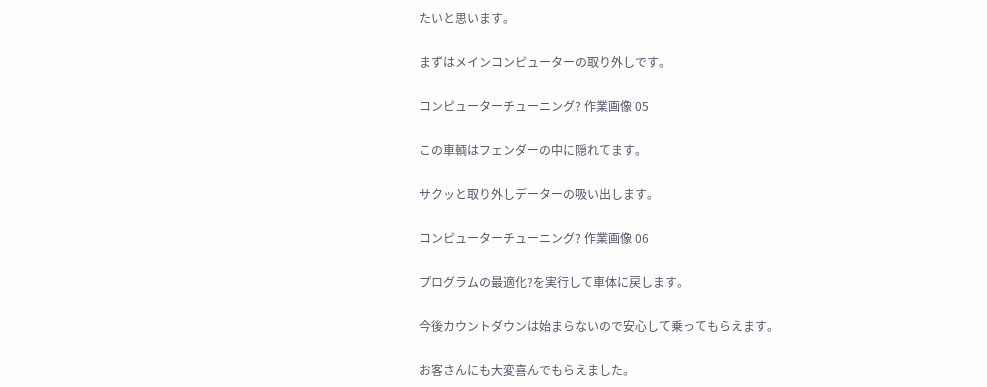たいと思います。

まずはメインコンピューターの取り外しです。

コンピューターチューニング? 作業画像 05

この車輌はフェンダーの中に隠れてます。

サクッと取り外しデーターの吸い出します。

コンピューターチューニング? 作業画像 06

プログラムの最適化?を実行して車体に戻します。

今後カウントダウンは始まらないので安心して乗ってもらえます。

お客さんにも大変喜んでもらえました。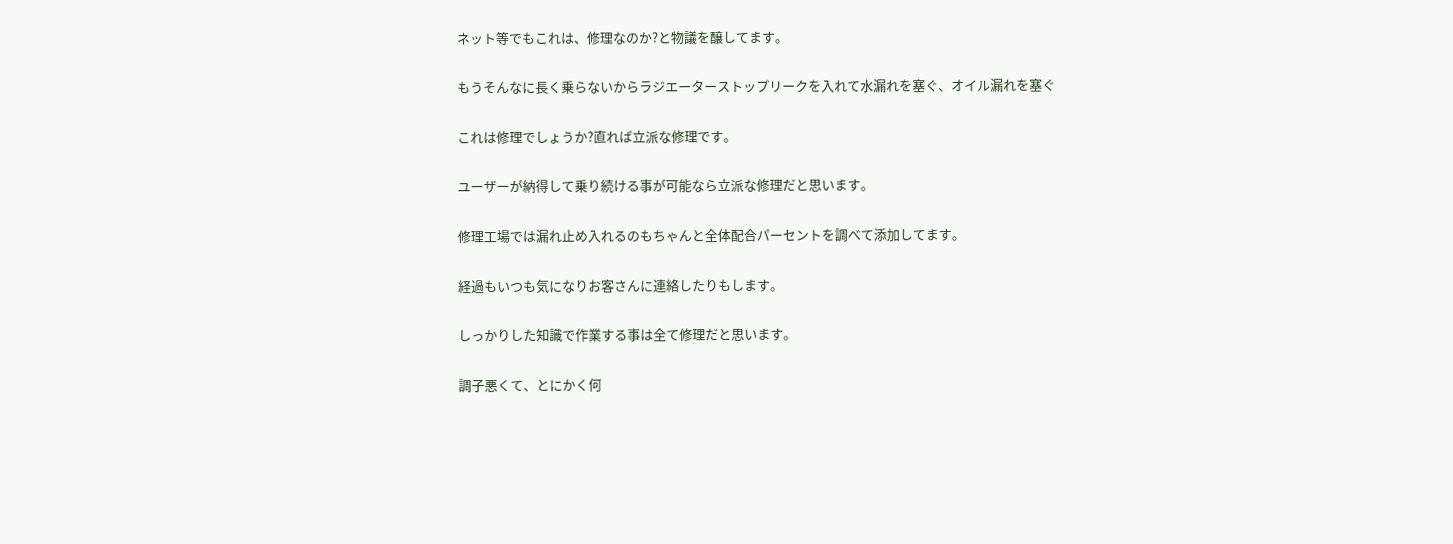ネット等でもこれは、修理なのか?と物議を醸してます。

もうそんなに長く乗らないからラジエーターストップリークを入れて水漏れを塞ぐ、オイル漏れを塞ぐ

これは修理でしょうか?直れば立派な修理です。

ユーザーが納得して乗り続ける事が可能なら立派な修理だと思います。

修理工場では漏れ止め入れるのもちゃんと全体配合パーセントを調べて添加してます。

経過もいつも気になりお客さんに連絡したりもします。

しっかりした知識で作業する事は全て修理だと思います。

調子悪くて、とにかく何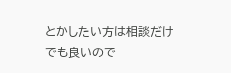とかしたい方は相談だけでも良いので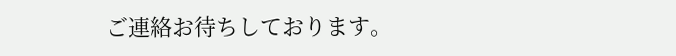ご連絡お待ちしております。